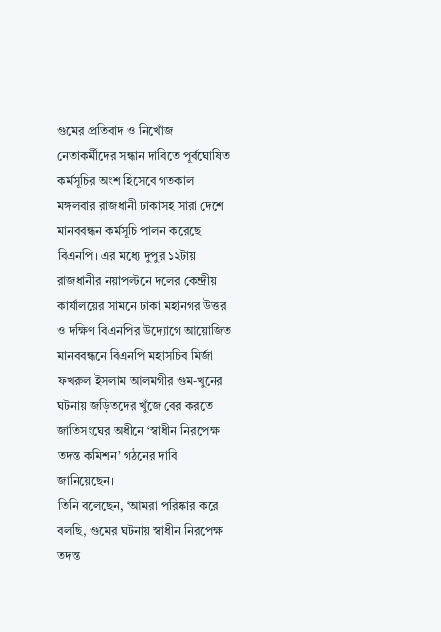গুমের প্রতিবাদ ও নিখোঁজ নেতাকর্মীদের সন্ধান দাবিতে পূর্বঘোষিত কর্মসূচির অংশ হিসেবে গতকাল মঙ্গলবার রাজধানী ঢাকাসহ সারা দেশে মানববন্ধন কর্মসূচি পালন করেছে বিএনপি। এর মধ্যে দুপুর ১২টায় রাজধানীর নয়াপল্টনে দলের কেন্দ্রীয় কার্যালয়ের সামনে ঢাকা মহানগর উত্তর ও দক্ষিণ বিএনপির উদ্যোগে আয়োজিত মানববন্ধনে বিএনপি মহাসচিব মির্জা ফখরুল ইসলাম আলমগীর গুম-খুনের ঘটনায় জড়িতদের খুঁজে বের করতে জাতিসংঘের অধীনে ‘স্বাধীন নিরপেক্ষ তদন্ত কমিশন’ গঠনের দাবি জানিয়েছেন।
তিনি বলেছেন, ‘আমরা পরিষ্কার করে বলছি, গুমের ঘটনায় স্বাধীন নিরপেক্ষ তদন্ত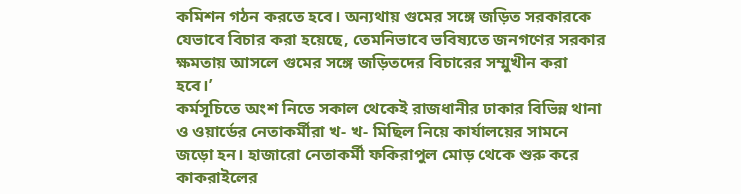কমিশন গঠন করতে হবে। অন্যথায় গুমের সঙ্গে জড়িত সরকারকে যেভাবে বিচার করা হয়েছে, তেমনিভাবে ভবিষ্যতে জনগণের সরকার ক্ষমতায় আসলে গুমের সঙ্গে জড়িতদের বিচারের সম্মুখীন করা হবে।’
কর্মসূচিতে অংশ নিতে সকাল থেকেই রাজধানীর ঢাকার বিভিন্ন থানা ও ওয়ার্ডের নেতাকর্মীরা খ- খ- মিছিল নিয়ে কার্যালয়ের সামনে জড়ো হন। হাজারো নেতাকর্মী ফকিরাপুল মোড় থেকে শুরু করে কাকরাইলের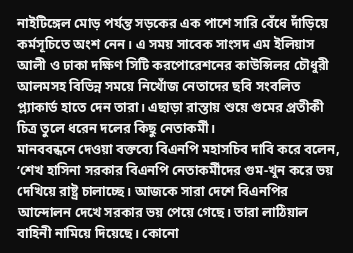নাইটিঙ্গেল মোড় পর্যন্ত সড়কের এক পাশে সারি বেঁধে দাঁড়িয়ে কর্মসূচিতে অংশ নেন। এ সময় সাবেক সাংসদ এম ইলিয়াস আলী ও ঢাকা দক্ষিণ সিটি করপোরেশনের কাউন্সিলর চৌধুরী আলমসহ বিভিন্ন সময়ে নিখোঁজ নেতাদের ছবি সংবলিত প্ল্যাকার্ড হাতে দেন তারা। এছাড়া রাস্তায় শুয়ে গুমের প্রতীকী চিত্র তুলে ধরেন দলের কিছু নেতাকর্মী।
মানববন্ধনে দেওয়া বক্তব্যে বিএনপি মহাসচিব দাবি করে বলেন, ‘শেখ হাসিনা সরকার বিএনপি নেতাকর্মীদের গুম-খুন করে ভয় দেখিয়ে রাষ্ট্র চালাচ্ছে। আজকে সারা দেশে বিএনপির আন্দোলন দেখে সরকার ভয় পেয়ে গেছে। তারা লাঠিয়াল বাহিনী নামিয়ে দিয়েছে। কোনো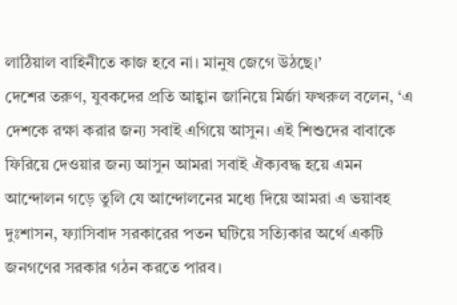লাঠিয়াল বাহিনীতে কাজ হবে না। মানুষ জেগে উঠছে।’
দেশের তরুণ, যুবকদের প্রতি আহ্বান জানিয়ে মির্জা ফখরুল বলেন, ‘এ দেশকে রক্ষা করার জন্য সবাই এগিয়ে আসুন। এই শিশুদের বাবাকে ফিরিয়ে দেওয়ার জন্য আসুন আমরা সবাই ঐক্যবদ্ধ হয়ে এমন আন্দোলন গড়ে তুলি যে আন্দোলনের মধ্যে দিয়ে আমরা এ ভয়াবহ দুঃশাসন, ফ্যাসিবাদ সরকারের পতন ঘটিয়ে সত্যিকার অর্থে একটি জনগণের সরকার গঠন করতে পারব।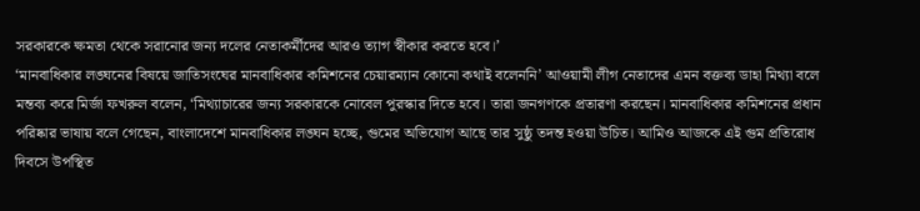সরকারকে ক্ষমতা থেকে সরানোর জন্য দলের নেতাকর্মীদের আরও ত্যাগ স্বীকার করতে হবে।’
‘মানবাধিকার লঙ্ঘনের বিষয়ে জাতিসংঘের মানবাধিকার কমিশনের চেয়ারম্যান কোনো কথাই বলেননি’ আওয়ামী লীগ নেতাদের এমন বক্তব্য ডাহা মিথ্যা বলে মন্তব্য করে মির্জা ফখরুল বলেন, ‘মিথ্যাচারের জন্য সরকারকে নোবেল পুরস্কার দিতে হবে। তারা জনগণকে প্রতারণা করছেন। মানবাধিকার কমিশনের প্রধান পরিষ্কার ভাষায় বলে গেছেন, বাংলাদেশে মানবাধিকার লঙ্ঘন হচ্ছে, গুমের অভিযোগ আছে তার সুষ্ঠু তদন্ত হওয়া উচিত। আমিও আজকে এই গুম প্রতিরোধ দিবসে উপস্থিত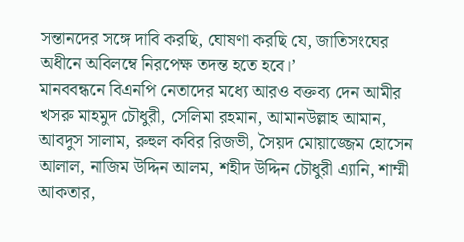সন্তানদের সঙ্গে দাবি করছি, ঘোষণা করছি যে, জাতিসংঘের অধীনে অবিলম্বে নিরপেক্ষ তদন্ত হতে হবে।’
মানববন্ধনে বিএনপি নেতাদের মধ্যে আরও বক্তব্য দেন আমীর খসরু মাহমুদ চৌধুরী, সেলিমা রহমান, আমানউল্লাহ আমান, আবদুস সালাম, রুহুল কবির রিজভী, সৈয়দ মোয়াজ্জেম হোসেন আলাল, নাজিম উদ্দিন আলম, শহীদ উদ্দিন চৌধুরী এ্যানি, শাম্মী আকতার,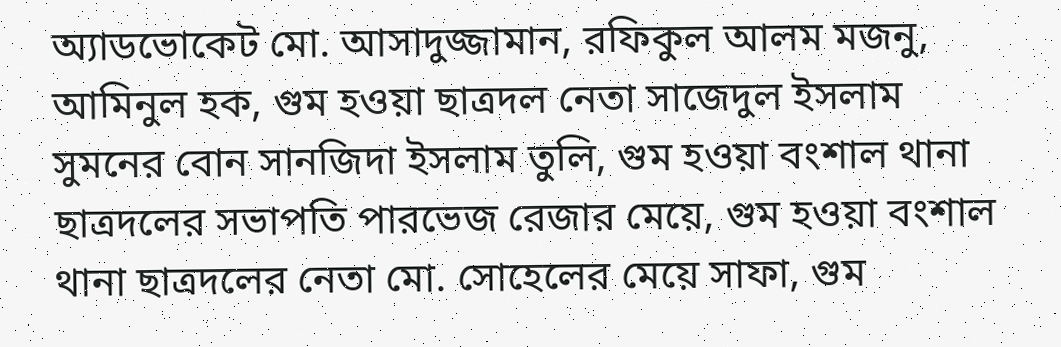অ্যাডভোকেট মো. আসাদুজ্জামান, রফিকুল আলম মজনু, আমিনুল হক, গুম হওয়া ছাত্রদল নেতা সাজেদুল ইসলাম সুমনের বোন সানজিদা ইসলাম তুলি, গুম হওয়া বংশাল থানা ছাত্রদলের সভাপতি পারভেজ রেজার মেয়ে, গুম হওয়া বংশাল থানা ছাত্রদলের নেতা মো. সোহেলের মেয়ে সাফা, গুম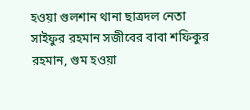হওয়া গুলশান থানা ছাত্রদল নেতা সাইফুর রহমান সজীবের বাবা শফিকুর রহমান, গুম হওয়া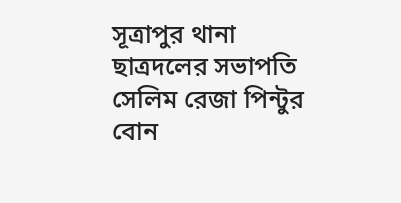সূত্রাপুর থানা ছাত্রদলের সভাপতি সেলিম রেজা পিন্টুর বোন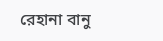রেহানা বানু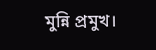মুন্নি প্রমুখ।